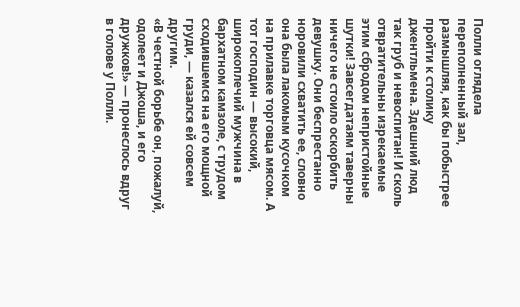Полли оглядела переполненный зал, размышляя, как бы побыстрее пройти к столику джентльмена. Здешний люд так груб и невоспитан! И сколь отвратительны изрекаемые этим сбродом непристойные шутки! Завсегдатаям таверны ничего не стоило оскорбить девушку. Они беспрестанно норовили схватить ее, словно она была лакомым кусочком на прилавке торговца мясом. А тот господин — высокий, широкоплечий мужчина в бархатном камзоле, с трудом сходившемся на его мощной груди, — казался ей совсем другим.
«В честной борьбе он, пожалуй, одолеет и Джоша, и его дружков!» — пронеслось вдруг в голове у Полли.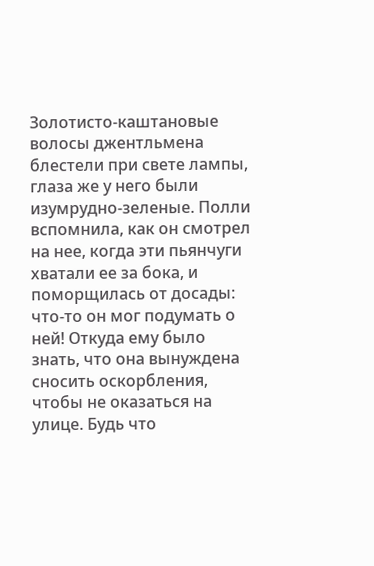Золотисто-каштановые волосы джентльмена блестели при свете лампы, глаза же у него были изумрудно-зеленые. Полли вспомнила, как он смотрел на нее, когда эти пьянчуги хватали ее за бока, и поморщилась от досады: что-то он мог подумать о ней! Откуда ему было знать, что она вынуждена сносить оскорбления, чтобы не оказаться на улице. Будь что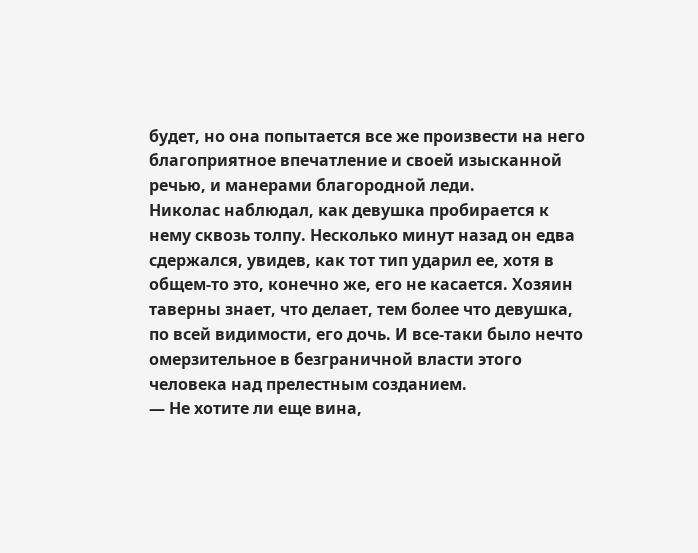будет, но она попытается все же произвести на него благоприятное впечатление и своей изысканной речью, и манерами благородной леди.
Николас наблюдал, как девушка пробирается к нему сквозь толпу. Несколько минут назад он едва сдержался, увидев, как тот тип ударил ее, хотя в общем-то это, конечно же, его не касается. Хозяин таверны знает, что делает, тем более что девушка, по всей видимости, его дочь. И все-таки было нечто омерзительное в безграничной власти этого человека над прелестным созданием.
— Не хотите ли еще вина,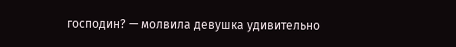господин? — молвила девушка удивительно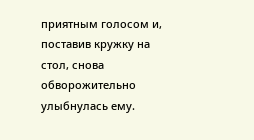приятным голосом и, поставив кружку на стол, снова обворожительно улыбнулась ему.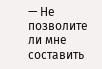— Не позволите ли мне составить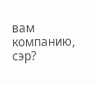вам компанию, сэр?